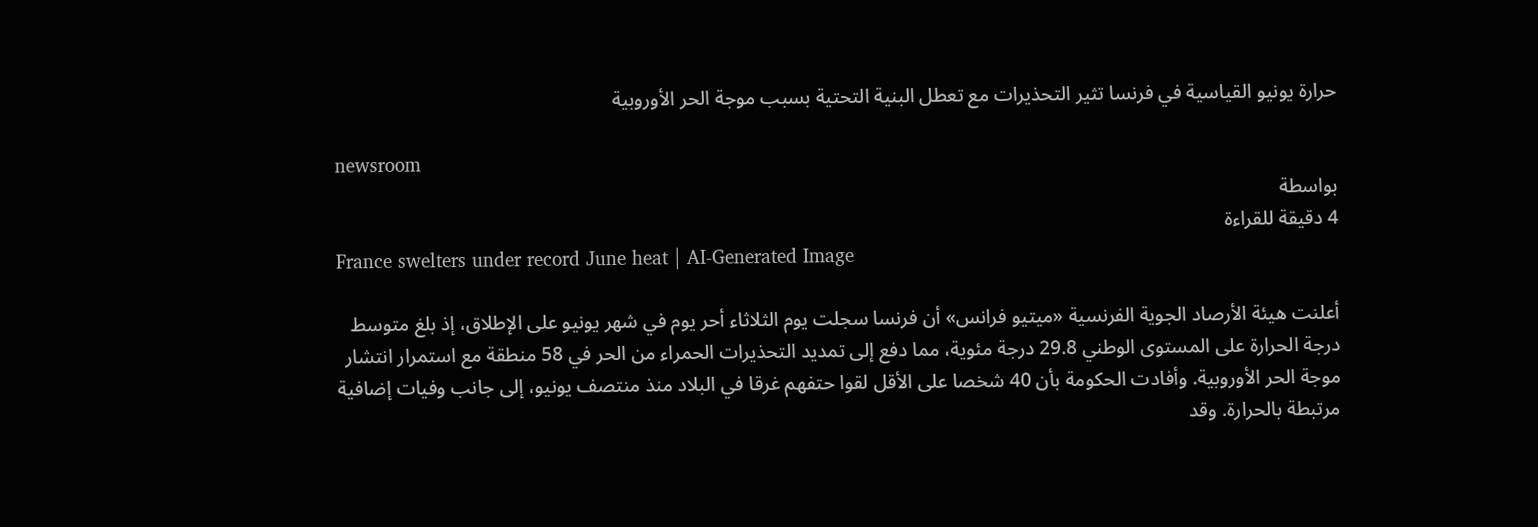حرارة يونيو القياسية في فرنسا تثير التحذيرات مع تعطل البنية التحتية بسبب موجة الحر الأوروبية

newsroom
بواسطة
4 دقيقة للقراءة
France swelters under record June heat | AI-Generated Image

أعلنت هيئة الأرصاد الجوية الفرنسية «ميتيو فرانس» أن فرنسا سجلت يوم الثلاثاء أحر يوم في شهر يونيو على الإطلاق، إذ بلغ متوسط درجة الحرارة على المستوى الوطني 29.8 درجة مئوية، مما دفع إلى تمديد التحذيرات الحمراء من الحر في 58 منطقة مع استمرار انتشار موجة الحر الأوروبية. وأفادت الحكومة بأن 40 شخصا على الأقل لقوا حتفهم غرقا في البلاد منذ منتصف يونيو، إلى جانب وفيات إضافية مرتبطة بالحرارة. وقد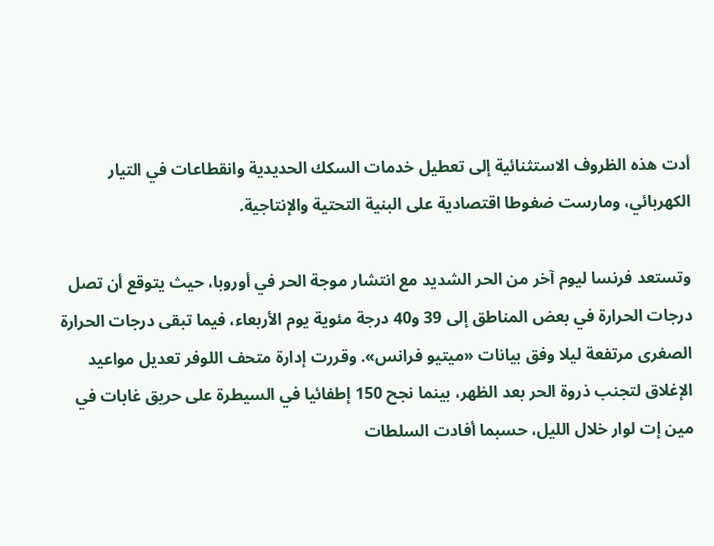أدت هذه الظروف الاستثنائية إلى تعطيل خدمات السكك الحديدية وانقطاعات في التيار الكهربائي، ومارست ضغوطا اقتصادية على البنية التحتية والإنتاجية.

وتستعد فرنسا ليوم آخر من الحر الشديد مع انتشار موجة الحر في أوروبا، حيث يتوقع أن تصل درجات الحرارة في بعض المناطق إلى 39 و40 درجة مئوية يوم الأربعاء، فيما تبقى درجات الحرارة الصغرى مرتفعة ليلا وفق بيانات «ميتيو فرانس». وقررت إدارة متحف اللوفر تعديل مواعيد الإغلاق لتجنب ذروة الحر بعد الظهر، بينما نجح 150 إطفائيا في السيطرة على حريق غابات في مين إت لوار خلال الليل، حسبما أفادت السلطات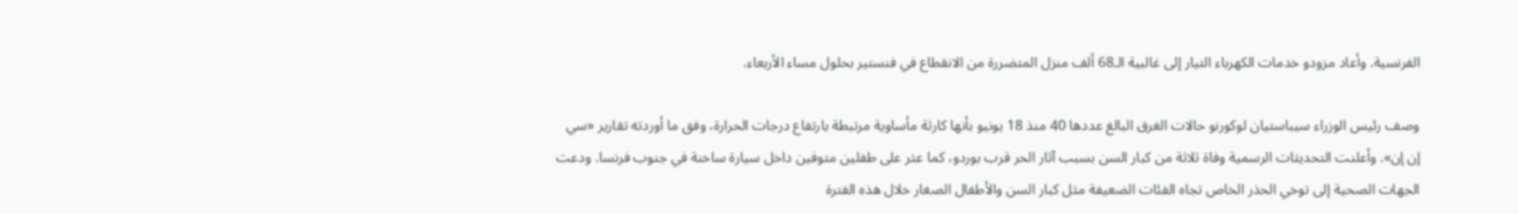الفرنسية. وأعاد مزودو خدمات الكهرباء التيار إلى غالبية الـ68 ألف منزل المتضررة من الانقطاع في فنستير بحلول مساء الأربعاء.

وصف رئيس الوزراء سيباستيان لوكورنو حالات الغرق البالغ عددها 40 منذ 18 يونيو بأنها كارثة مأساوية مرتبطة بارتفاع درجات الحرارة، وفق ما أوردته تقارير «سي إن إن». وأعلنت التحديثات الرسمية وفاة ثلاثة من كبار السن بسبب آثار الحر قرب بوردو، كما عثر على طفلين متوفين داخل سيارة ساخنة في جنوب فرنسا. ودعت الجهات الصحية إلى توخي الحذر الخاص تجاه الفئات الضعيفة مثل كبار السن والأطفال الصغار خلال هذه الفترة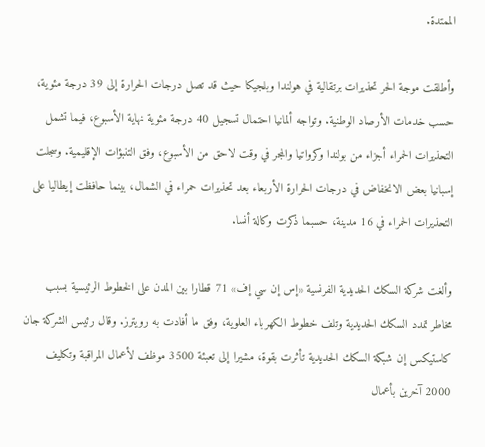الممتدة.

وأطلقت موجة الحر تحذيرات برتقالية في هولندا وبلجيكا حيث قد تصل درجات الحرارة إلى 39 درجة مئوية، حسب خدمات الأرصاد الوطنية. وتواجه ألمانيا احتمال تسجيل 40 درجة مئوية نهاية الأسبوع، فيما تشمل التحذيرات الحمراء أجزاء من بولندا وكرواتيا والمجر في وقت لاحق من الأسبوع، وفق التنبؤات الإقليمية. وسجلت إسبانيا بعض الانخفاض في درجات الحرارة الأربعاء بعد تحذيرات حمراء في الشمال، بينما حافظت إيطاليا على التحذيرات الحمراء في 16 مدينة، حسبما ذكرت وكالة أنسا.

وألغت شركة السكك الحديدية الفرنسية «إس إن سي إف» 71 قطارا بين المدن على الخطوط الرئيسية بسبب مخاطر تمدد السكك الحديدية وتلف خطوط الكهرباء العلوية، وفق ما أفادت به رويترز. وقال رئيس الشركة جان كاستيكس إن شبكة السكك الحديدية تأثرت بقوة، مشيرا إلى تعبئة 3500 موظف لأعمال المراقبة وتكليف 2000 آخرين بأعمال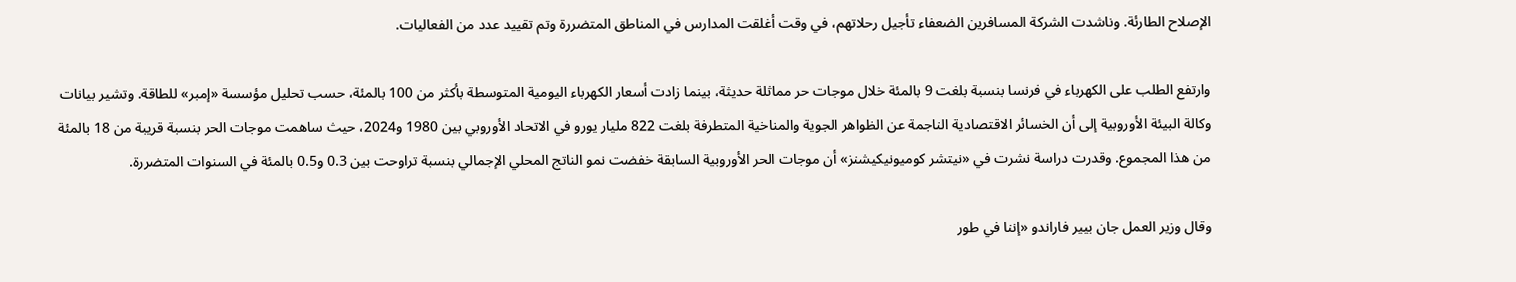الإصلاح الطارئة. وناشدت الشركة المسافرين الضعفاء تأجيل رحلاتهم، في وقت أغلقت المدارس في المناطق المتضررة وتم تقييد عدد من الفعاليات.

وارتفع الطلب على الكهرباء في فرنسا بنسبة بلغت 9 بالمئة خلال موجات حر مماثلة حديثة، بينما زادت أسعار الكهرباء اليومية المتوسطة بأكثر من 100 بالمئة، حسب تحليل مؤسسة «إمبر» للطاقة. وتشير بيانات وكالة البيئة الأوروبية إلى أن الخسائر الاقتصادية الناجمة عن الظواهر الجوية والمناخية المتطرفة بلغت 822 مليار يورو في الاتحاد الأوروبي بين 1980 و2024، حيث ساهمت موجات الحر بنسبة قريبة من 18 بالمئة من هذا المجموع. وقدرت دراسة نشرت في «نيتشر كوميونيكيشنز» أن موجات الحر الأوروبية السابقة خفضت نمو الناتج المحلي الإجمالي بنسبة تراوحت بين 0.3 و0.5 بالمئة في السنوات المتضررة.

وقال وزير العمل جان بيير فاراندو «إننا في طور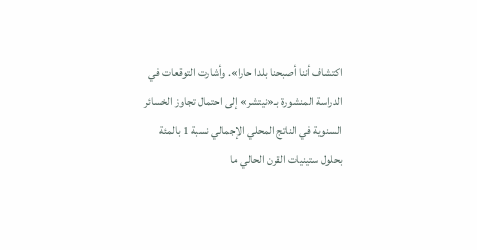اكتشاف أننا أصبحنا بلدا حارا». وأشارت التوقعات في الدراسة المنشورة بـ«نيتشر» إلى احتمال تجاوز الخسائر السنوية في الناتج المحلي الإجمالي نسبة 1 بالمئة بحلول ستينيات القرن الحالي ما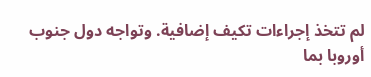لم تتخذ إجراءات تكيف إضافية. وتواجه دول جنوب أوروبا بما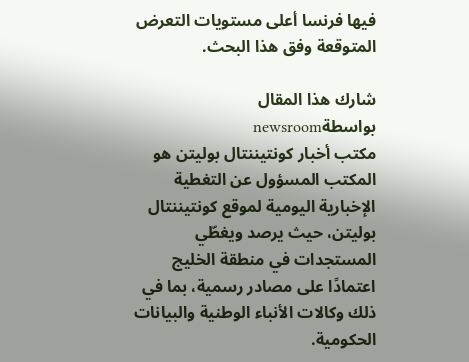فيها فرنسا أعلى مستويات التعرض المتوقعة وفق هذا البحث.

شارك هذا المقال
بواسطةnewsroom
مكتب أخبار كونتيننتال بوليتن هو المكتب المسؤول عن التغطية الإخبارية اليومية لموقع كونتيننتال بوليتن، حيث يرصد ويغطّي المستجدات في منطقة الخليج اعتمادًا على مصادر رسمية، بما في ذلك وكالات الأنباء الوطنية والبيانات الحكومية.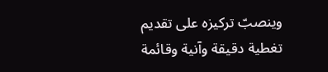وينصبّ تركيزه على تقديم تغطية دقيقة وآنية وقائمة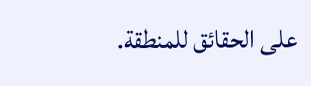على الحقائق للمنطقة.